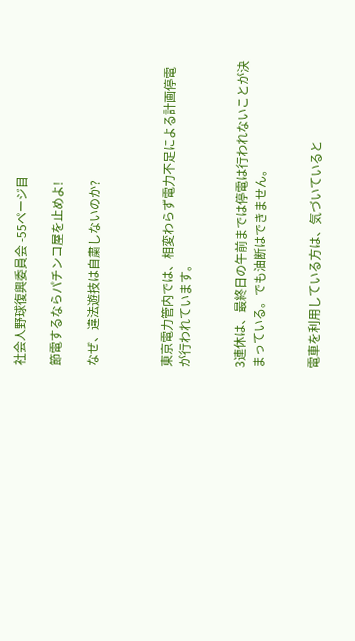社会人野球復興委員会 -55ページ目

節電するならパチンコ屋を止めよ!

なぜ、違法遊技は自粛しないのか?



東京電力管内では、相変わらず電力不足による計画停電が行われています。


3連休は、最終日の午前までは停電は行われないことが決まっている。でも油断はできません。


電車を利用している方は、気づいていると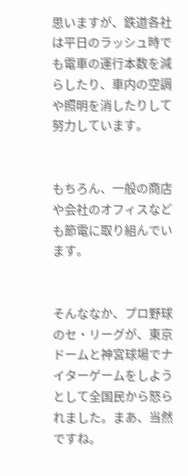思いますが、鉄道各社は平日のラッシュ時でも電車の運行本数を減らしたり、車内の空調や照明を消したりして努力しています。


もちろん、一般の商店や会社のオフィスなども節電に取り組んでいます。


そんななか、プロ野球のセ・リーグが、東京ドームと神宮球場でナイターゲームをしようとして全国民から怒られました。まあ、当然ですね。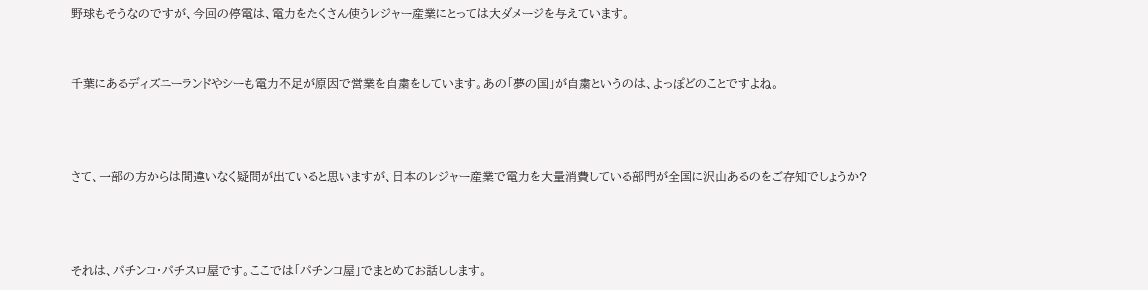野球もそうなのですが、今回の停電は、電力をたくさん使うレジャー産業にとっては大ダメージを与えています。


千葉にあるディズニーランドやシーも電力不足が原因で営業を自粛をしています。あの「夢の国」が自粛というのは、よっぽどのことですよね。



さて、一部の方からは間違いなく疑問が出ていると思いますが、日本のレジャー産業で電力を大量消費している部門が全国に沢山あるのをご存知でしょうか?



それは、パチンコ・パチスロ屋です。ここでは「パチンコ屋」でまとめてお話しします。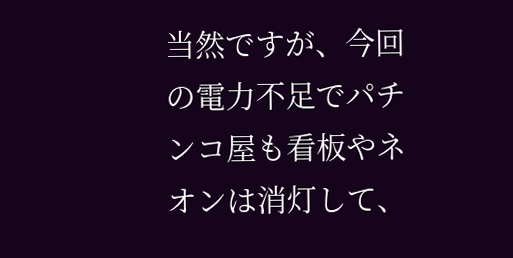当然ですが、今回の電力不足でパチンコ屋も看板やネオンは消灯して、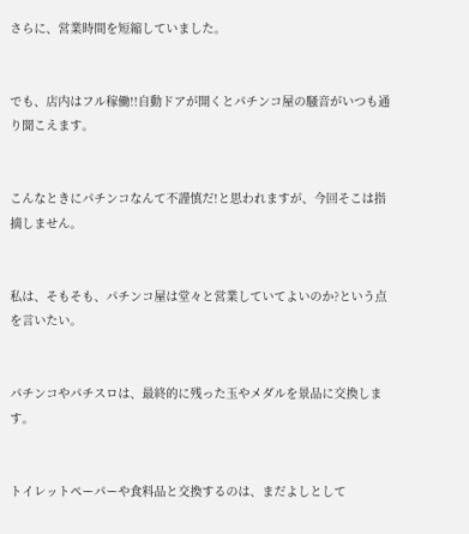さらに、営業時間を短縮していました。


でも、店内はフル稼働!!自動ドアが開くとパチンコ屋の騒音がいつも通り聞こえます。


こんなときにパチンコなんて不謹慎だ!と思われますが、今回そこは指摘しません。


私は、そもそも、パチンコ屋は堂々と営業していてよいのか?という点を言いたい。


パチンコやパチスロは、最終的に残った玉やメダルを景品に交換します。


トイレットペーパーや食料品と交換するのは、まだよしとして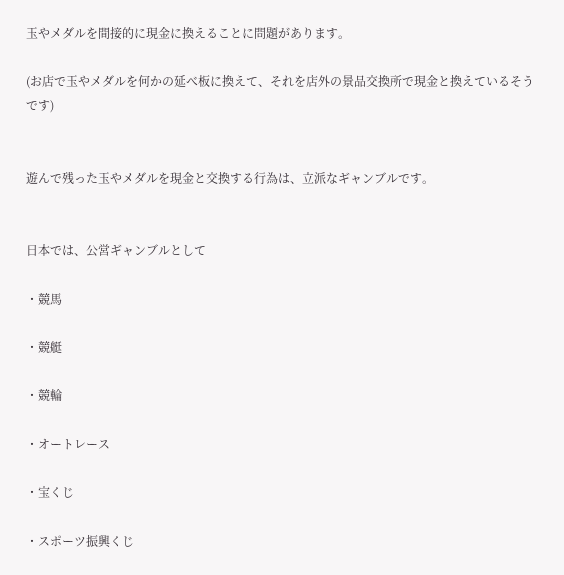玉やメダルを間接的に現金に換えることに問題があります。

(お店で玉やメダルを何かの延べ板に換えて、それを店外の景品交換所で現金と換えているそうです)


遊んで残った玉やメダルを現金と交換する行為は、立派なギャンブルです。


日本では、公営ギャンブルとして

・競馬

・競艇

・競輪

・オートレース

・宝くじ

・スポーツ振興くじ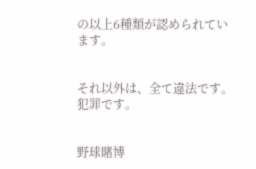の以上6種類が認められています。


それ以外は、全て違法です。犯罪です。


野球賭博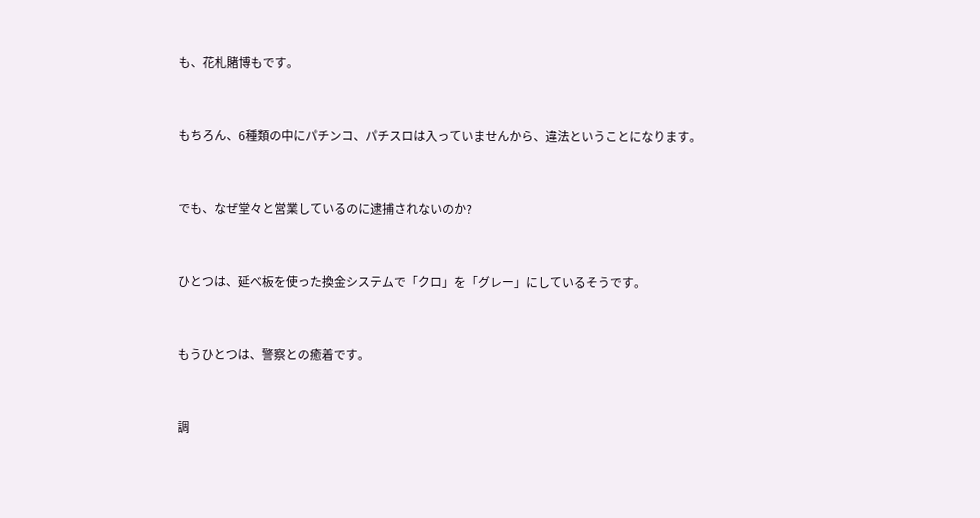も、花札賭博もです。


もちろん、6種類の中にパチンコ、パチスロは入っていませんから、違法ということになります。


でも、なぜ堂々と営業しているのに逮捕されないのか?


ひとつは、延べ板を使った換金システムで「クロ」を「グレー」にしているそうです。


もうひとつは、警察との癒着です。


調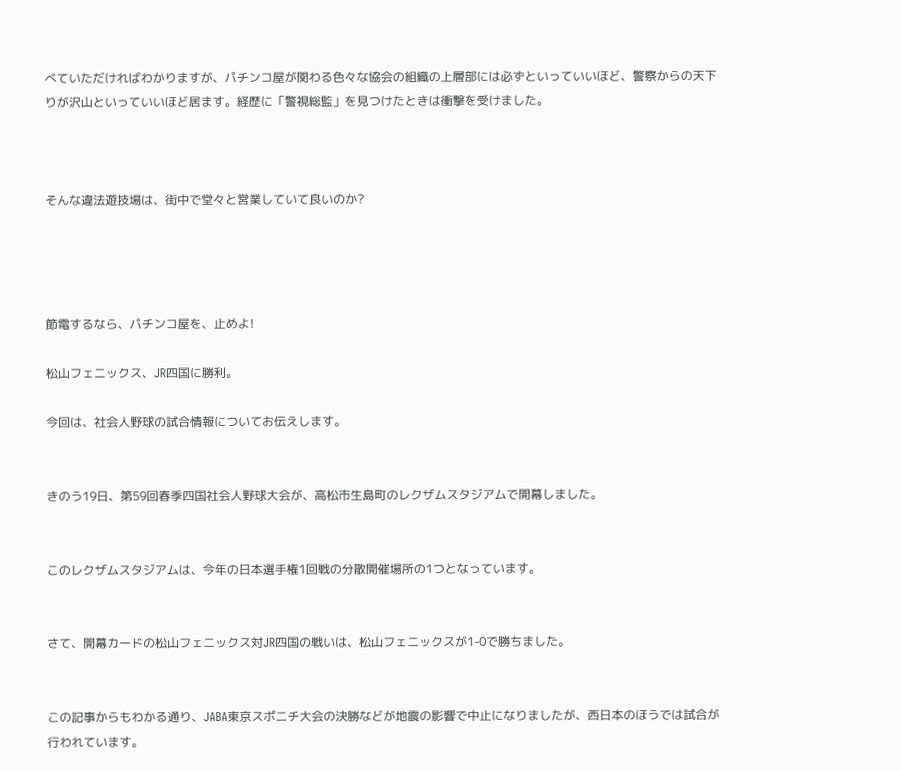べていただければわかりますが、パチンコ屋が関わる色々な協会の組織の上層部には必ずといっていいほど、警察からの天下りが沢山といっていいほど居ます。経歴に「警視総監」を見つけたときは衝撃を受けました。



そんな違法遊技場は、街中で堂々と営業していて良いのか?




節電するなら、パチンコ屋を、止めよ!

松山フェニックス、JR四国に勝利。

今回は、社会人野球の試合情報についてお伝えします。


きのう19日、第59回春季四国社会人野球大会が、高松市生島町のレクザムスタジアムで開幕しました。


このレクザムスタジアムは、今年の日本選手権1回戦の分散開催場所の1つとなっています。


さて、開幕カードの松山フェニックス対JR四国の戦いは、松山フェニックスが1-0で勝ちました。


この記事からもわかる通り、JABA東京スポニチ大会の決勝などが地震の影響で中止になりましたが、西日本のほうでは試合が行われています。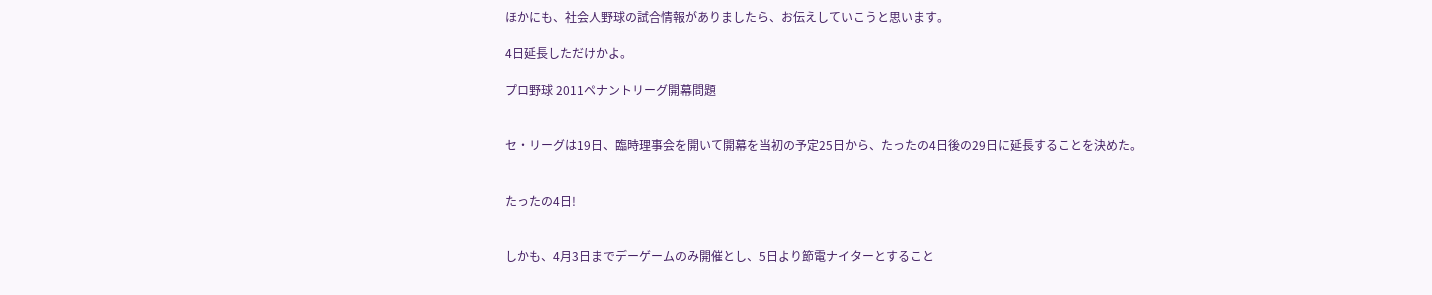ほかにも、社会人野球の試合情報がありましたら、お伝えしていこうと思います。

4日延長しただけかよ。

プロ野球 2011ペナントリーグ開幕問題


セ・リーグは19日、臨時理事会を開いて開幕を当初の予定25日から、たったの4日後の29日に延長することを決めた。


たったの4日!


しかも、4月3日までデーゲームのみ開催とし、5日より節電ナイターとすること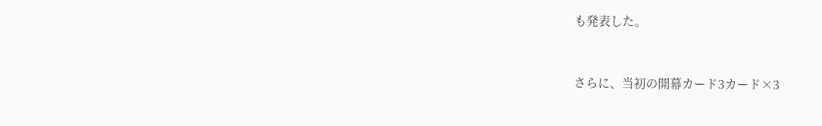も発表した。


さらに、当初の開幕カード3カード×3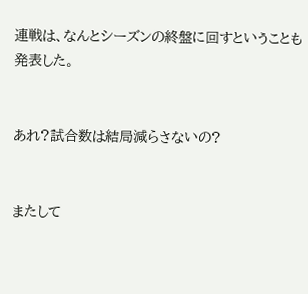連戦は、なんとシーズンの終盤に回すということも発表した。


あれ?試合数は結局減らさないの?


またして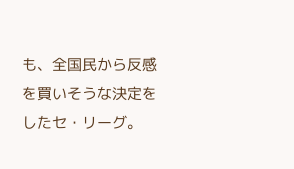も、全国民から反感を買いそうな決定をしたセ・リーグ。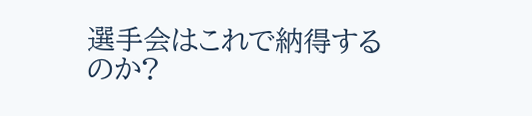選手会はこれで納得するのか?